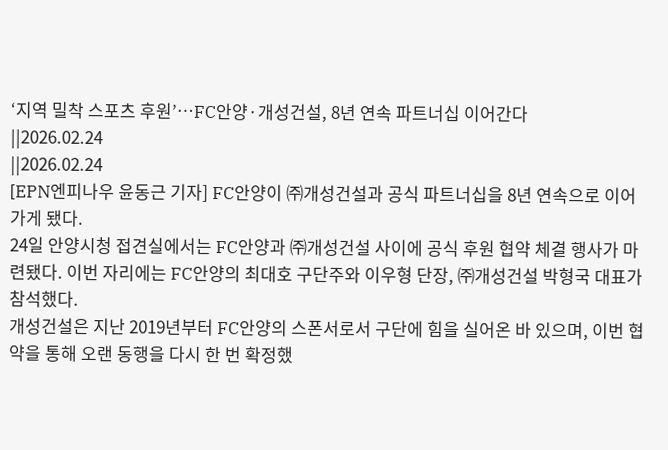‘지역 밀착 스포츠 후원’…FC안양·개성건설, 8년 연속 파트너십 이어간다
||2026.02.24
||2026.02.24
[EPN엔피나우 윤동근 기자] FC안양이 ㈜개성건설과 공식 파트너십을 8년 연속으로 이어가게 됐다.
24일 안양시청 접견실에서는 FC안양과 ㈜개성건설 사이에 공식 후원 협약 체결 행사가 마련됐다. 이번 자리에는 FC안양의 최대호 구단주와 이우형 단장, ㈜개성건설 박형국 대표가 참석했다.
개성건설은 지난 2019년부터 FC안양의 스폰서로서 구단에 힘을 실어온 바 있으며, 이번 협약을 통해 오랜 동행을 다시 한 번 확정했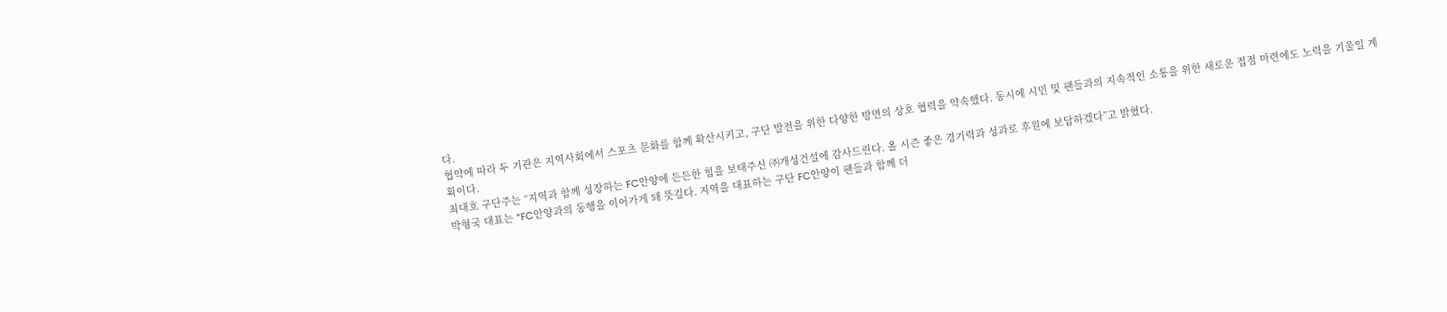다.
협약에 따라 두 기관은 지역사회에서 스포츠 문화를 함께 확산시키고, 구단 발전을 위한 다양한 방면의 상호 협력을 약속했다. 동시에 시민 및 팬들과의 지속적인 소통을 위한 새로운 접점 마련에도 노력을 기울일 계획이다.
최대호 구단주는 “지역과 함께 성장하는 FC안양에 든든한 힘을 보태주신 ㈜개성건설에 감사드린다. 올 시즌 좋은 경기력과 성과로 후원에 보답하겠다”고 밝혔다.
박형국 대표는 “FC안양과의 동행을 이어가게 돼 뜻깊다. 지역을 대표하는 구단 FC안양이 팬들과 함께 더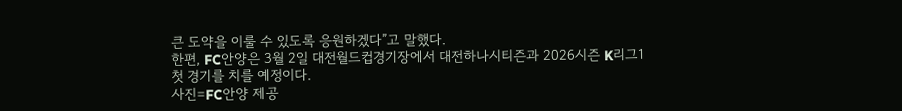큰 도약을 이룰 수 있도록 응원하겠다”고 말했다.
한편, FC안양은 3월 2일 대전월드컵경기장에서 대전하나시티즌과 2026시즌 K리그1 첫 경기를 치를 예정이다.
사진=FC안양 제공